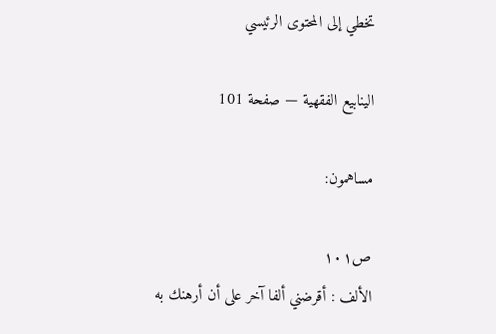تخطي إلى المحتوى الرئيسي

الينابيع الفقهية — صفحة 101

مساهمون:

ص١٠١
الألف : أقرضني ألفا آخر على أن أرهنك به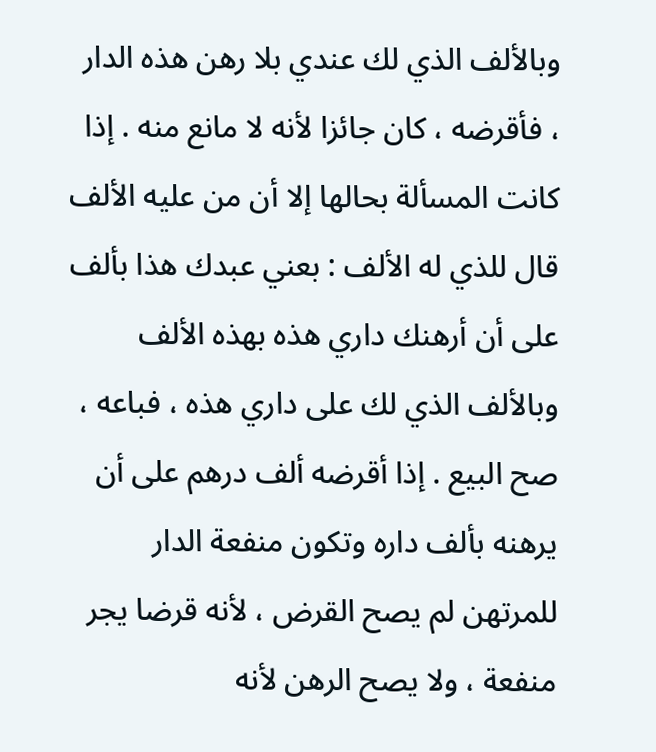وبالألف الذي لك عندي بلا رهن هذه الدار ، فأقرضه ، كان جائزا لأنه لا مانع منه . إذا كانت المسألة بحالها إلا أن من عليه الألف قال للذي له الألف : بعني عبدك هذا بألف على أن أرهنك داري هذه بهذه الألف وبالألف الذي لك على داري هذه ، فباعه ، صح البيع . إذا أقرضه ألف درهم على أن يرهنه بألف داره وتكون منفعة الدار للمرتهن لم يصح القرض ، لأنه قرضا يجر منفعة ، ولا يصح الرهن لأنه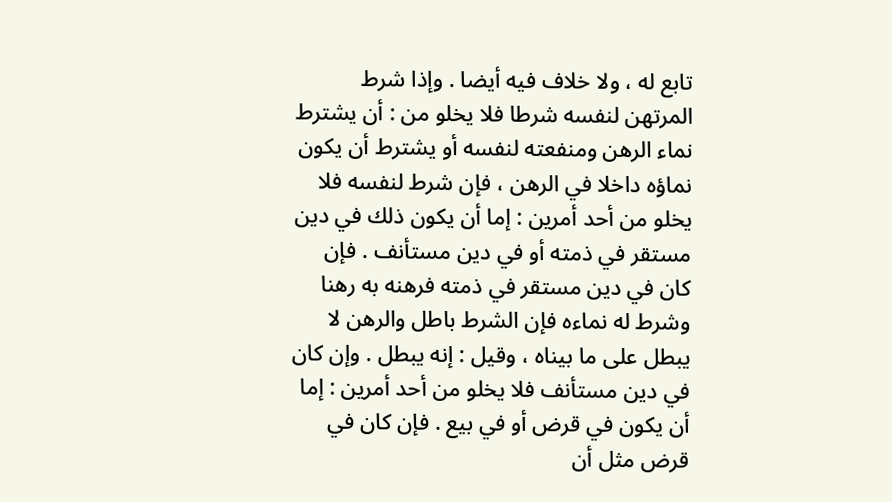تابع له ، ولا خلاف فيه أيضا . وإذا شرط المرتهن لنفسه شرطا فلا يخلو من : أن يشترط نماء الرهن ومنفعته لنفسه أو يشترط أن يكون نماؤه داخلا في الرهن ، فإن شرط لنفسه فلا يخلو من أحد أمرين : إما أن يكون ذلك في دين مستقر في ذمته أو في دين مستأنف . فإن كان في دين مستقر في ذمته فرهنه به رهنا وشرط له نماءه فإن الشرط باطل والرهن لا يبطل على ما بيناه ، وقيل : إنه يبطل . وإن كان في دين مستأنف فلا يخلو من أحد أمرين : إما أن يكون في قرض أو في بيع . فإن كان في قرض مثل أن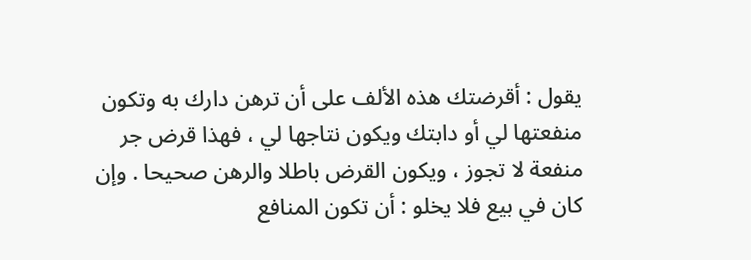يقول : أقرضتك هذه الألف على أن ترهن دارك به وتكون منفعتها لي أو دابتك ويكون نتاجها لي ، فهذا قرض جر منفعة لا تجوز ، ويكون القرض باطلا والرهن صحيحا . وإن كان في بيع فلا يخلو : أن تكون المنافع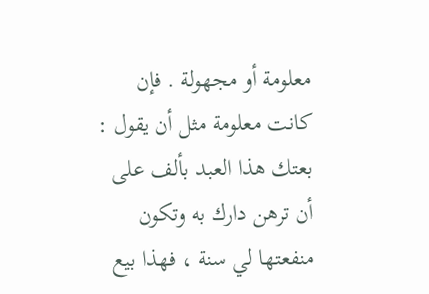معلومة أو مجهولة . فإن كانت معلومة مثل أن يقول : بعتك هذا العبد بألف على أن ترهن دارك به وتكون منفعتها لي سنة ، فهذا بيع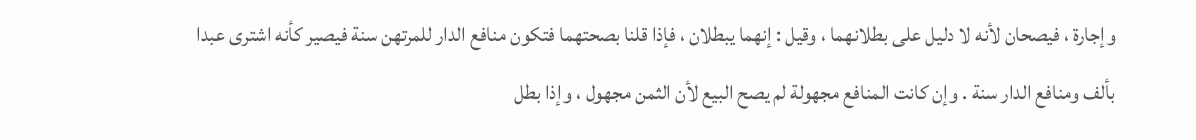وإجارة ، فيصحان لأنه لا دليل على بطلانهما ، وقيل : إنهما يبطلان ، فإذا قلنا بصحتهما فتكون منافع الدار للمرتهن سنة فيصير كأنه اشترى عبدا بألف ومنافع الدار سنة . وإن كانت المنافع مجهولة لم يصح البيع لأن الثمن مجهول ، وإذا بطل